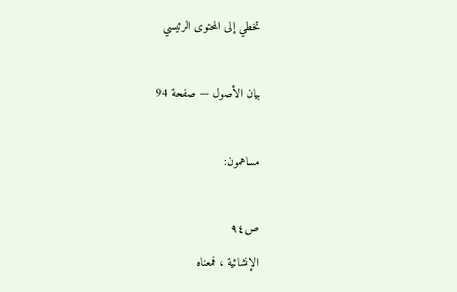تخطي إلى المحتوى الرئيسي

بيان الأصول — صفحة 94

مساهمون:

ص٩٤
الإنشائية ، فمعناه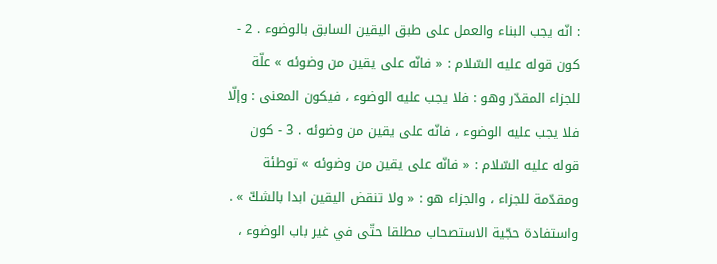: انّه يجب البناء والعمل على طبق اليقين السابق بالوضوء . 2 - كون قوله عليه السّلام : « فانّه على يقين من وضوئه » علّة للجزاء المقدّر وهو : فلا يجب عليه الوضوء ، فيكون المعنى : وإلّا فلا يجب عليه الوضوء ، فانّه على يقين من وضوئه . 3 - كون قوله عليه السّلام : « فانّه على يقين من وضوئه » توطئة ومقدّمة للجزاء ، والجزاء هو : « ولا تنقض اليقين ابدا بالشكّ » . واستفادة حجّية الاستصحاب مطلقا حتّى في غير باب الوضوء ،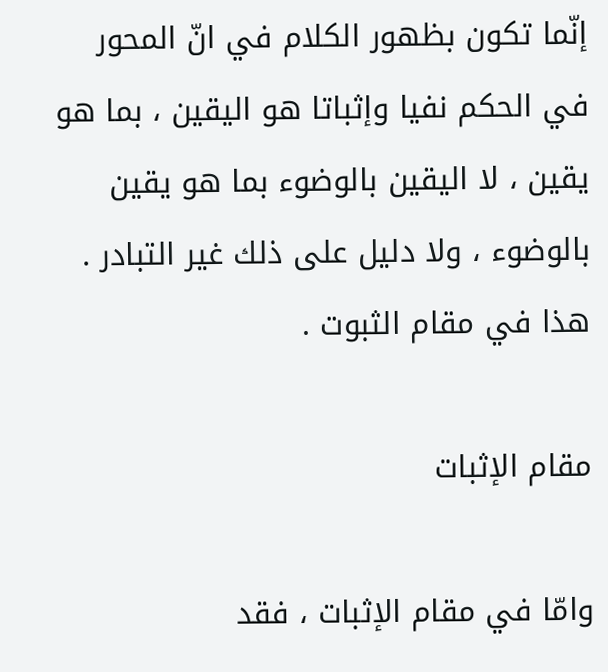إنّما تكون بظهور الكلام في انّ المحور في الحكم نفيا وإثباتا هو اليقين ، بما هو يقين ، لا اليقين بالوضوء بما هو يقين بالوضوء ، ولا دليل على ذلك غير التبادر . هذا في مقام الثبوت .

مقام الإثبات

وامّا في مقام الإثبات ، فقد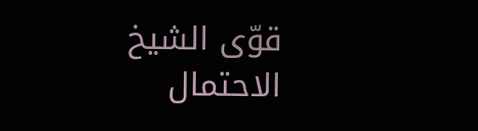قوّى الشيخ الاحتمال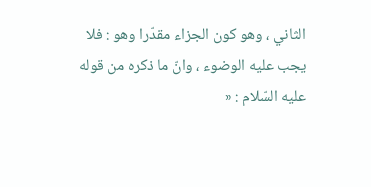الثاني ، وهو كون الجزاء مقدّرا وهو : فلا يجب عليه الوضوء ، وانّ ما ذكره من قوله عليه السّلام : «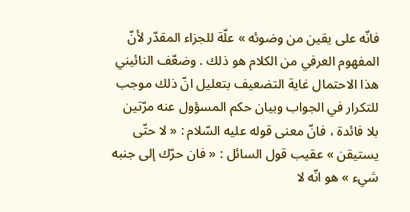فانّه على يقين من وضوئه » علّة للجزاء المقدّر لأنّ المفهوم العرفي من الكلام هو ذلك . وضعّف النائيني هذا الاحتمال غاية التضعيف بتعليل انّ ذلك موجب للتكرار في الجواب وبيان حكم المسؤول عنه مرّتين بلا فائدة ، فانّ معنى قوله عليه السّلام : « لا حتّى يستيقن » عقيب قول السائل : « فان حرّك إلى جنبه شيء » هو انّه لا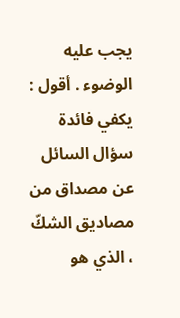يجب عليه الوضوء . أقول : يكفي فائدة سؤال السائل عن مصداق من مصاديق الشكّ ، الذي هو